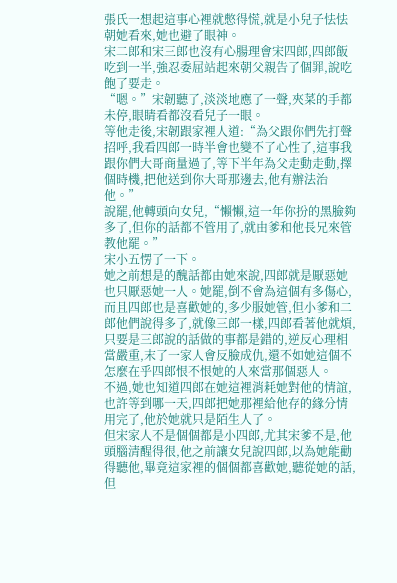張氏一想起這事心裡就憋得慌,就是小兒子怯怯朝她看來,她也避了眼神。
宋二郎和宋三郎也沒有心腸理會宋四郎,四郎飯吃到一半,強忍委屈站起來朝父親告了個罪,說吃飽了要走。
“嗯。”宋韌聽了,淡淡地應了一聲,夾菜的手都未停,眼睛看都沒看兒子一眼。
等他走後,宋韌跟家裡人道:“為父跟你們先打聲招呼,我看四郎一時半會也變不了心性了,這事我跟你們大哥商量過了,等下半年為父走動走動,擇個時機,把他送到你大哥那邊去,他有辦法治他。”
說罷,他轉頭向女兒,“懶懶,這一年你扮的黑臉夠多了,但你的話都不管用了,就由爹和他長兄來管教他罷。”
宋小五愣了一下。
她之前想是的醜話都由她來說,四郎就是厭惡她也只厭惡她一人。她罷,倒不會為這個有多傷心,而且四郎也是喜歡她的,多少服她管,但小爹和二郎他們說得多了,就像三郎一樣,四郎看著他就煩,只要是三郎說的話做的事都是錯的,逆反心理相當嚴重,末了一家人會反臉成仇,還不如她這個不怎麼在乎四郎恨不恨她的人來當那個惡人。
不過,她也知道四郎在她這裡消耗她對他的情誼,也許等到哪一天,四郎把她那裡給他存的緣分情用完了,他於她就只是陌生人了。
但宋家人不是個個都是小四郎,尤其宋爹不是,他頭腦清醒得很,他之前讓女兒說四郎,以為她能勸得聽他,畢竟這家裡的個個都喜歡她,聽從她的話,但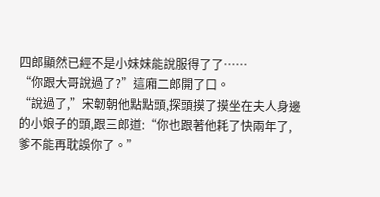四郎顯然已經不是小妹妹能說服得了了……
“你跟大哥說過了?”這廂二郎開了口。
“說過了,”宋韌朝他點點頭,探頭摸了摸坐在夫人身邊的小娘子的頭,跟三郎道:“你也跟著他耗了快兩年了,爹不能再耽誤你了。”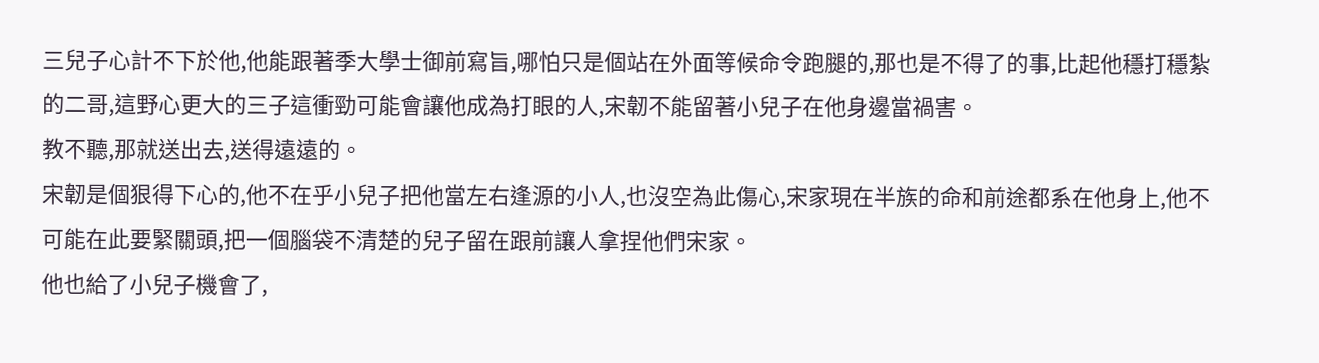三兒子心計不下於他,他能跟著季大學士御前寫旨,哪怕只是個站在外面等候命令跑腿的,那也是不得了的事,比起他穩打穩紮的二哥,這野心更大的三子這衝勁可能會讓他成為打眼的人,宋韌不能留著小兒子在他身邊當禍害。
教不聽,那就送出去,送得遠遠的。
宋韌是個狠得下心的,他不在乎小兒子把他當左右逢源的小人,也沒空為此傷心,宋家現在半族的命和前途都系在他身上,他不可能在此要緊關頭,把一個腦袋不清楚的兒子留在跟前讓人拿捏他們宋家。
他也給了小兒子機會了,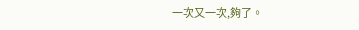一次又一次,夠了。